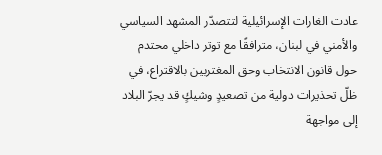عادت الغارات الإسرائيلية لتتصدّر المشهد السياسي والأمني في لبنان، مترافقًا مع توتر داخلي محتدم حول قانون الانتخاب وحق المغتربين بالاقتراع، في ظلّ تحذيرات دولية من تصعيدٍ وشيكٍ قد يجرّ البلاد إلى مواجهة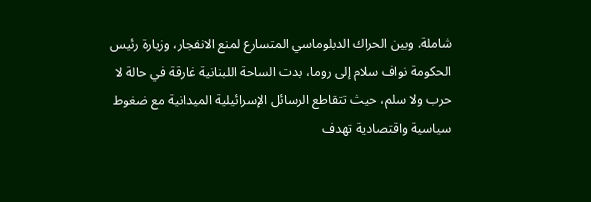شاملة. وبين الحراك الدبلوماسي المتسارع لمنع الانفجار، وزيارة رئيس الحكومة نواف سلام إلى روما، بدت الساحة اللبنانية غارقة في حالة لا حرب ولا سلم، حيث تتقاطع الرسائل الإسرائيلية الميدانية مع ضغوط سياسية واقتصادية تهدف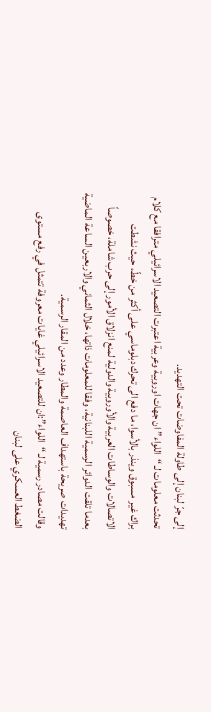إلى جرّ لبنان إلى طاولة المفاوضات تحت التهديد.
تحدثت معلومات لـ “اللواء” ان جهات اوروبية وعربية اعتبرت التصعيد الاسرائيلي مترافقا مع كلام براك غير مسبوق وينذر بالأسوا، ما دفع الى تحرك دبلوماسي على أكثر من خطّ، حيث نشطت الاتصالات والوساطات العربية والأوروبية والدولية لمنع انزلاق الأمور إلى حرب شاملة، خصوصاً بعدما تلقت الدوائر الرسمية اللبنانية، وفقا للمعلومات ذاتها، خلال الثماني والاربعين الساعة الماضية تهديدات صريحة باستهداف العاصمة والمطار وعدد من المقار الرسمية.
وقالت مصادر رسمية لـ “اللواء”:ان للتصعيد الاسرائيلي غايات معروفة تتمثل في رفع مستوى الضغط العسكري على لبنان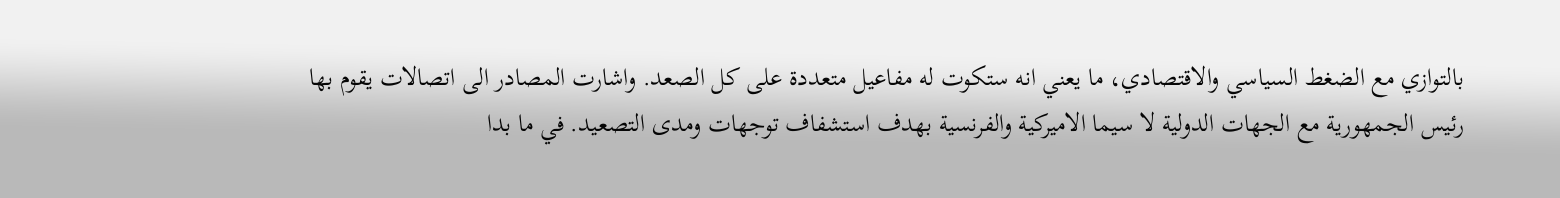بالتوازي مع الضغط السياسي والاقتصادي، ما يعني انه ستكوت له مفاعيل متعددة على كل الصعد. واشارت المصادر الى اتصالات يقوم بها رئيس الجمهورية مع الجهات الدولية لا سيما الاميركية والفرنسية بهدف استشفاف توجهات ومدى التصعيد. في ما بدا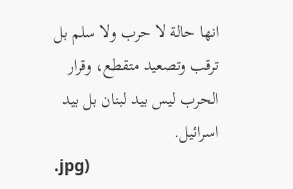انها حالة لا حرب ولا سلم بل ترقب وتصعيد متقطع، وقرار الحرب ليس بيد لبنان بل بيد اسرائيل.
.jpg)